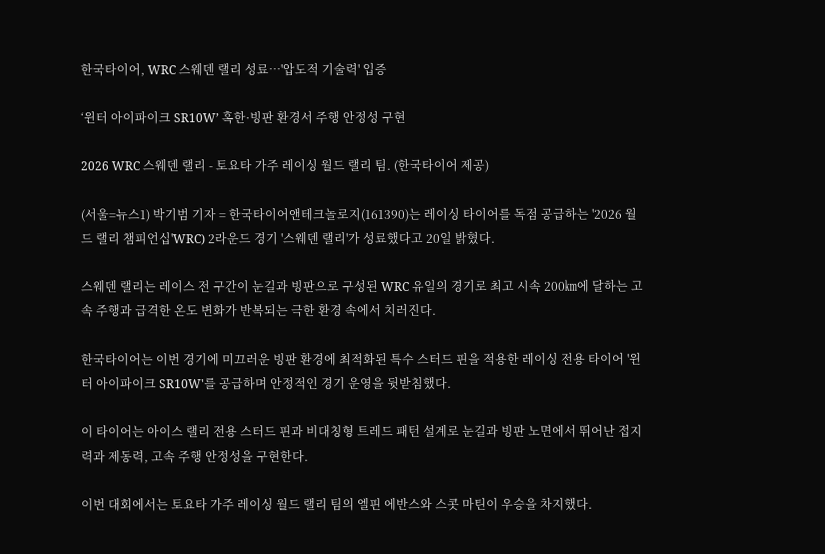한국타이어, WRC 스웨덴 랠리 성료…'압도적 기술력' 입증

‘윈터 아이파이크 SR10W’ 혹한·빙판 환경서 주행 안정성 구현

2026 WRC 스웨덴 랠리 - 토요타 가주 레이싱 월드 랠리 팀. (한국타이어 제공)

(서울=뉴스1) 박기범 기자 = 한국타이어앤테크놀로지(161390)는 레이싱 타이어를 독점 공급하는 '2026 월드 랠리 챔피언십'WRC) 2라운드 경기 '스웨덴 랠리'가 성료했다고 20일 밝혔다.

스웨덴 랠리는 레이스 전 구간이 눈길과 빙판으로 구성된 WRC 유일의 경기로 최고 시속 200㎞에 달하는 고속 주행과 급격한 온도 변화가 반복되는 극한 환경 속에서 치러진다.

한국타이어는 이번 경기에 미끄러운 빙판 환경에 최적화된 특수 스터드 핀을 적용한 레이싱 전용 타이어 '윈터 아이파이크 SR10W'를 공급하며 안정적인 경기 운영을 뒷받침했다.

이 타이어는 아이스 랠리 전용 스터드 핀과 비대칭형 트레드 패턴 설계로 눈길과 빙판 노면에서 뛰어난 접지력과 제동력, 고속 주행 안정성을 구현한다.

이번 대회에서는 토요타 가주 레이싱 월드 랠리 팀의 엘핀 에반스와 스콧 마틴이 우승을 차지했다.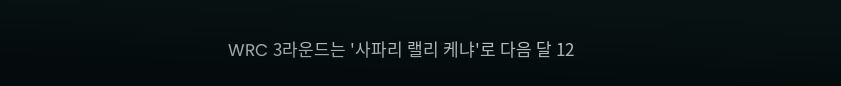WRC 3라운드는 '사파리 랠리 케냐'로 다음 달 12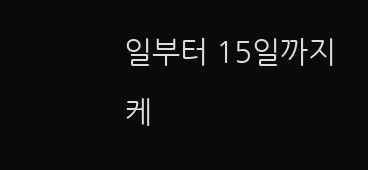일부터 15일까지 케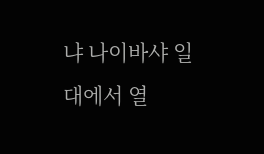냐 나이바샤 일대에서 열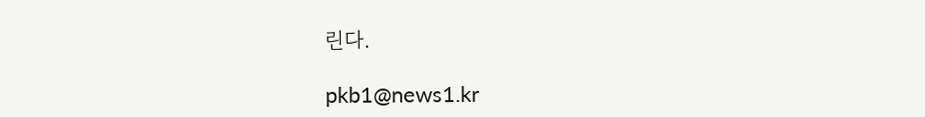린다.

pkb1@news1.kr